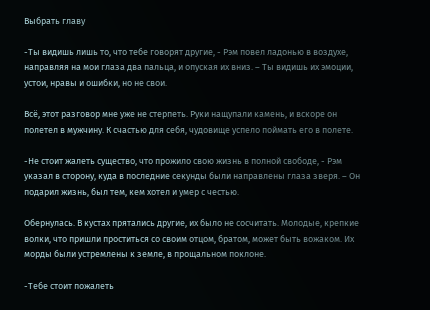Выбрать главу

-Ты видишь лишь то, что тебе говорят другие, - Рэм повел ладонью в воздухе, направляя на мои глаза два пальца, и опуская их вниз. – Ты видишь их эмоции, устои, нравы и ошибки, но не свои.

Всё, этот разговор мне уже не стерпеть. Руки нащупали камень, и вскоре он полетел в мужчину. К счастью для себя, чудовище успело поймать его в полете.

-Не стоит жалеть существо, что прожило свою жизнь в полной свободе, - Рэм указал в сторону, куда в последние секунды были направлены глаза зверя. – Он подарил жизнь, был тем, кем хотел и умер с честью.

Обернулась. В кустах прятались другие, их было не сосчитать. Молодые, крепкие волки, что пришли проститься со своим отцом, братом, может быть вожаком. Их морды были устремлены к земле, в прощальном поклоне.

-Тебе стоит пожалеть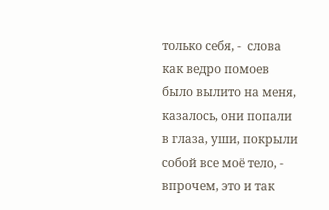только себя, -  слова как ведро помоев было вылито на меня, казалось, они попали в глаза, уши, покрыли собой все моё тело, - впрочем, это и так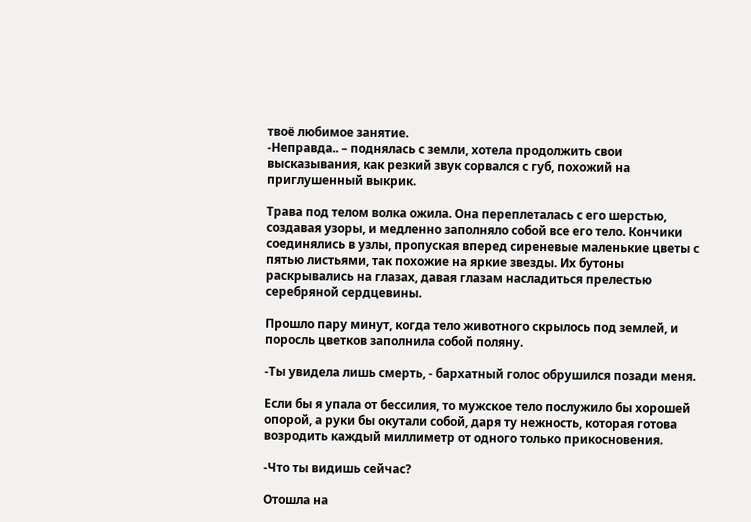твоё любимое занятие.
-Неправда.. – поднялась с земли, хотела продолжить свои высказывания, как резкий звук сорвался с губ, похожий на приглушенный выкрик.

Трава под телом волка ожила. Она переплеталась с его шерстью, создавая узоры, и медленно заполняло собой все его тело. Кончики соединялись в узлы, пропуская вперед сиреневые маленькие цветы с пятью листьями, так похожие на яркие звезды. Их бутоны раскрывались на глазах, давая глазам насладиться прелестью серебряной сердцевины.

Прошло пару минут, когда тело животного скрылось под землей, и поросль цветков заполнила собой поляну.

-Ты увидела лишь смерть, - бархатный голос обрушился позади меня.

Если бы я упала от бессилия, то мужское тело послужило бы хорошей опорой, а руки бы окутали собой, даря ту нежность, которая готова возродить каждый миллиметр от одного только прикосновения.

-Что ты видишь сейчас?

Отошла на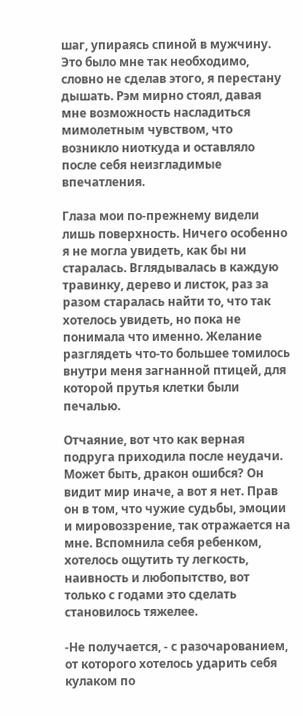шаг, упираясь спиной в мужчину. Это было мне так необходимо, словно не сделав этого, я перестану дышать. Рэм мирно стоял, давая мне возможность насладиться мимолетным чувством, что возникло ниоткуда и оставляло после себя неизгладимые впечатления.

Глаза мои по-прежнему видели лишь поверхность. Ничего особенно я не могла увидеть, как бы ни старалась. Вглядывалась в каждую травинку, дерево и листок, раз за разом старалась найти то, что так хотелось увидеть, но пока не понимала что именно. Желание разглядеть что-то большее томилось внутри меня загнанной птицей, для которой прутья клетки были печалью.

Отчаяние, вот что как верная подруга приходила после неудачи. Может быть, дракон ошибся? Он видит мир иначе, а вот я нет. Прав он в том, что чужие судьбы, эмоции и мировоззрение, так отражается на мне. Вспомнила себя ребенком, хотелось ощутить ту легкость, наивность и любопытство, вот только с годами это сделать становилось тяжелее.

-Не получается, - с разочарованием, от которого хотелось ударить себя кулаком по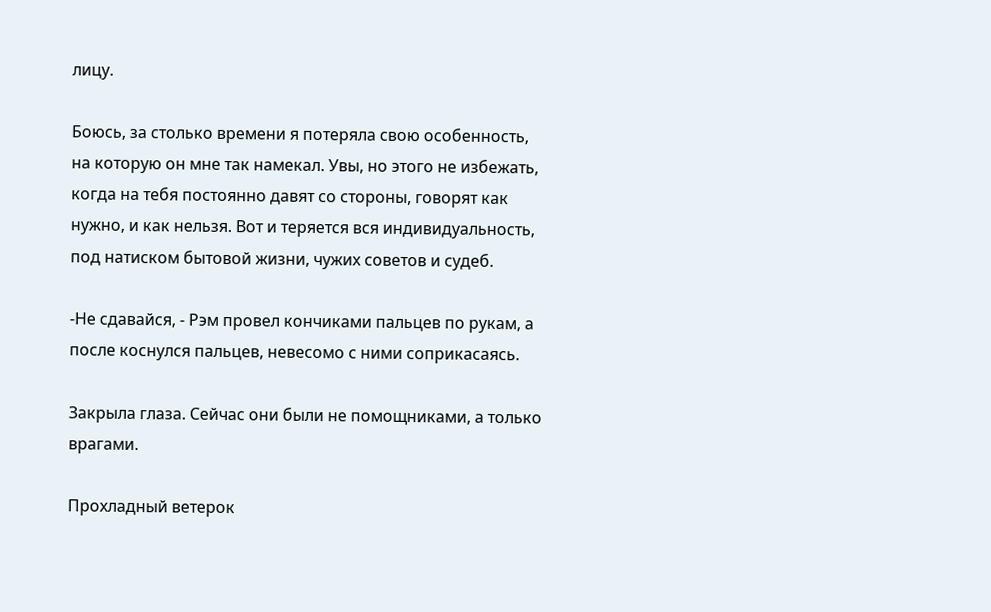лицу.

Боюсь, за столько времени я потеряла свою особенность, на которую он мне так намекал. Увы, но этого не избежать, когда на тебя постоянно давят со стороны, говорят как нужно, и как нельзя. Вот и теряется вся индивидуальность, под натиском бытовой жизни, чужих советов и судеб.

-Не сдавайся, - Рэм провел кончиками пальцев по рукам, а после коснулся пальцев, невесомо с ними соприкасаясь.

Закрыла глаза. Сейчас они были не помощниками, а только врагами.

Прохладный ветерок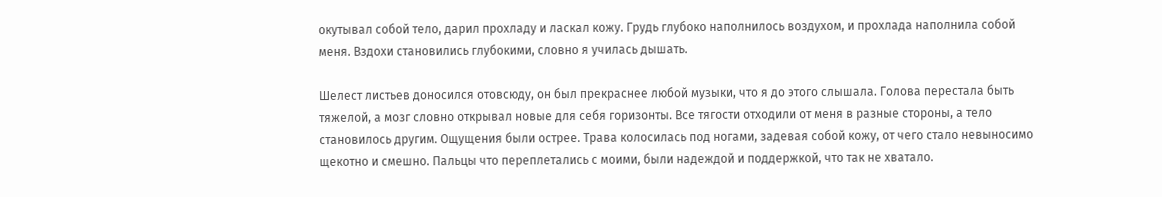окутывал собой тело, дарил прохладу и ласкал кожу. Грудь глубоко наполнилось воздухом, и прохлада наполнила собой меня. Вздохи становились глубокими, словно я училась дышать.

Шелест листьев доносился отовсюду, он был прекраснее любой музыки, что я до этого слышала. Голова перестала быть тяжелой, а мозг словно открывал новые для себя горизонты. Все тягости отходили от меня в разные стороны, а тело становилось другим. Ощущения были острее. Трава колосилась под ногами, задевая собой кожу, от чего стало невыносимо щекотно и смешно. Пальцы что переплетались с моими, были надеждой и поддержкой, что так не хватало.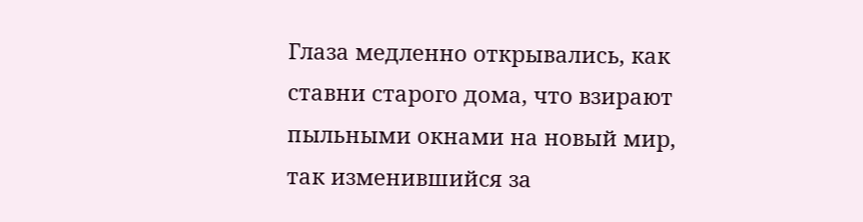Глаза медленно открывались, как ставни старого дома, что взирают пыльными окнами на новый мир, так изменившийся за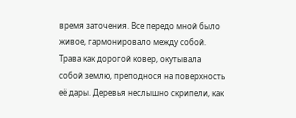время заточения. Все передо мной было живое, гармонировало между собой. Трава как дорогой ковер, окутывала собой землю, преподнося на поверхность её дары. Деревья неслышно скрипели, как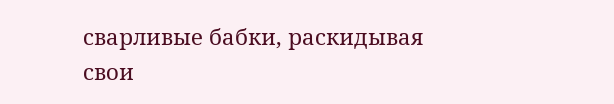сварливые бабки, раскидывая свои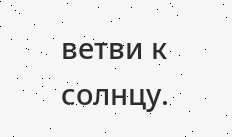ветви к солнцу.